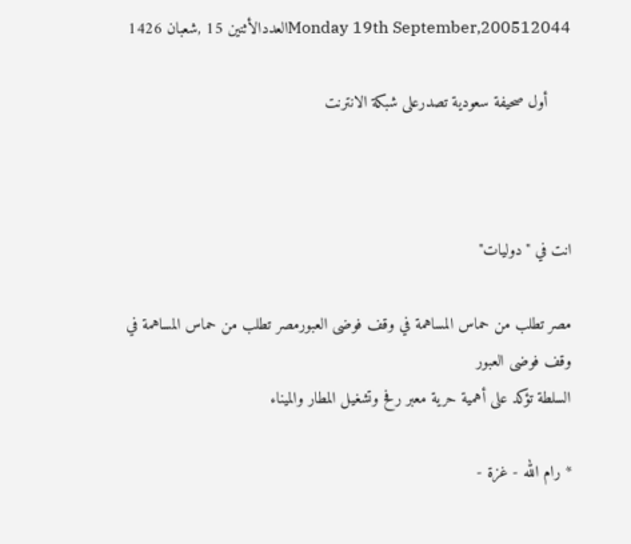Monday 19th September,200512044العددالأثنين 15 ,شعبان 1426

     أول صحيفة سعودية تصدرعلى شبكة الانترنت



انت في "دوليات"

مصر تطلب من حماس المساهمة في وقف فوضى العبورمصر تطلب من حماس المساهمة في وقف فوضى العبور
السلطة تؤكد على أهمية حرية معبر رفح وتشغيل المطار والميناء

* رام الله - غزة -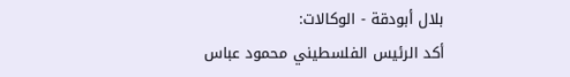بلال أبودقة - الوكالات:
أكد الرئيس الفلسطيني محمود عباس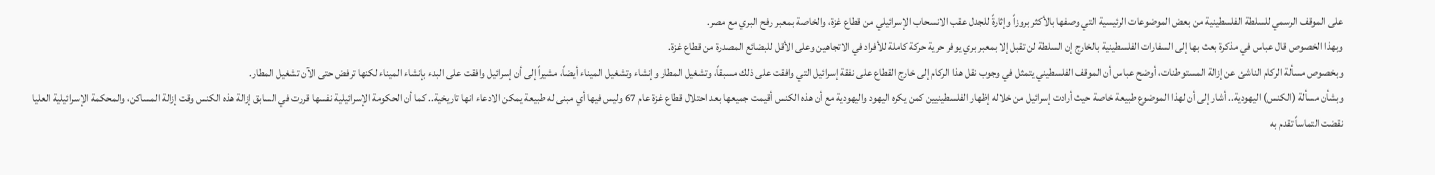على الموقف الرسمي للسلطة الفلسطينية من بعض الموضوعات الرئيسية التي وصفها بالأكثر بروزاً وإثارةً للجدل عقب الانسحاب الإسرائيلي من قطاع غزة، والخاصة بمعبر رفح البري مع مصر.
وبهذا الخصوص قال عباس في مذكرة بعث بها إلى السفارات الفلسطينية بالخارج إن السلطة لن تقبل إلا بمعبر بري يوفر حرية حركة كاملة للأفراد في الاتجاهين وعلى الأقل للبضائع المصدرة من قطاع غزة.
وبخصوص مسألة الركام الناشئ عن إزالة المستوطنات، أوضح عباس أن الموقف الفلسطيني يتمثل في وجوب نقل هذا الركام إلى خارج القطاع على نفقة إسرائيل التي وافقت على ذلك مسبقاً، وتشغيل المطار وإنشاء وتشغيل الميناء أيضاً، مشيراً إلى أن إسرائيل وافقت على البدء بإنشاء الميناء لكنها ترفض حتى الآن تشغيل المطار.
وبشأن مسألة (الكنس) اليهودية.. أشار إلى أن لهذا الموضوع طبيعة خاصة حيث أرادت إسرائيل من خلاله إظهار الفلسطينيين كمن يكره اليهود واليهودية مع أن هذه الكنس أقيمت جميعها بعد احتلال قطاع غزة عام 67 وليس فيها أي مبنى له طبيعة يمكن الادعاء انها تاريخية.. كما أن الحكومة الإسرائيلية نفسها قررت في السابق إزالة هذه الكنس وقت إزالة المساكن، والمحكمة الإسرائيلية العليا نقضت التماساً تقدم به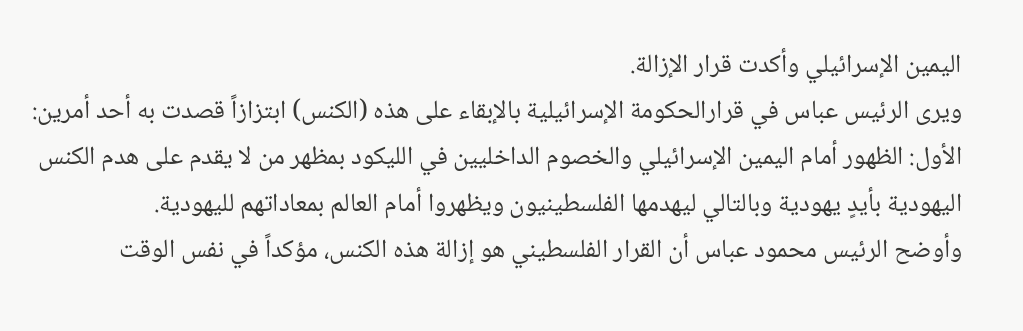اليمين الإسرائيلي وأكدت قرار الإزالة.
ويرى الرئيس عباس في قرارالحكومة الإسرائيلية بالإبقاء على هذه (الكنس) ابتزازاً قصدت به أحد أمرين: الأول: الظهور أمام اليمين الإسرائيلي والخصوم الداخليين في الليكود بمظهر من لا يقدم على هدم الكنس اليهودية بأيدٍ يهودية وبالتالي ليهدمها الفلسطينيون ويظهروا أمام العالم بمعاداتهم لليهودية.
وأوضح الرئيس محمود عباس أن القرار الفلسطيني هو إزالة هذه الكنس، مؤكداً في نفس الوقت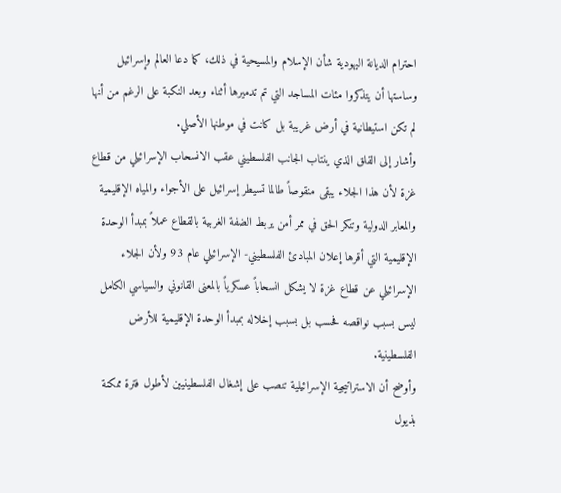احترام الديانة اليهودية شأن الإسلام والمسيحية في ذلك، كما دعا العالم وإسرائيل وساستها أن يتذكروا مئات المساجد التي تم تدميرها أثناء وبعد النكبة على الرغم من أنها لم تكن استيطانية في أرض غريبة بل كانت في موطنها الأصلي.
وأشار إلى القلق الذي ينتاب الجانب الفلسطيني عقب الانسحاب الإسرائيلي من قطاع غزة لأن هذا الجلاء يبقى منقوصاً طالما تسيطر إسرائيل على الأجواء والمياه الإقليمية والمعابر الدولية وتنكر الحق في ممر أمن يربط الضفة الغربية بالقطاع عملاً بمبدأ الوحدة الإقليمية التي أقرها إعلان المبادئ الفلسطيني- الإسرائيلي عام 93 ولأن الجلاء الإسرائيلي عن قطاع غزة لا يشكل انسحاباً عسكرياً بالمعنى القانوني والسياسي الكامل ليس بسبب نواقصه فحسب بل بسبب إخلاله بمبدأ الوحدة الإقليمية للأرض الفلسطينية.
وأوضح أن الاستراتيجية الإسرائيلية تنصب على إشغال الفلسطينيين لأطول فترة ممكنة بذيول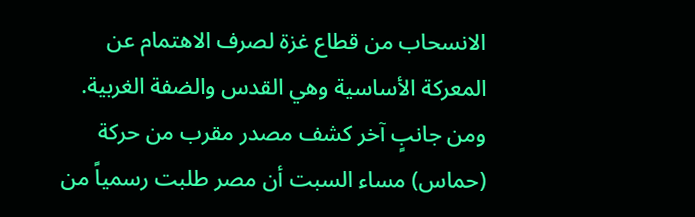الانسحاب من قطاع غزة لصرف الاهتمام عن المعركة الأساسية وهي القدس والضفة الغربية.
ومن جانبٍ آخر كشف مصدر مقرب من حركة (حماس) مساء السبت أن مصر طلبت رسمياً من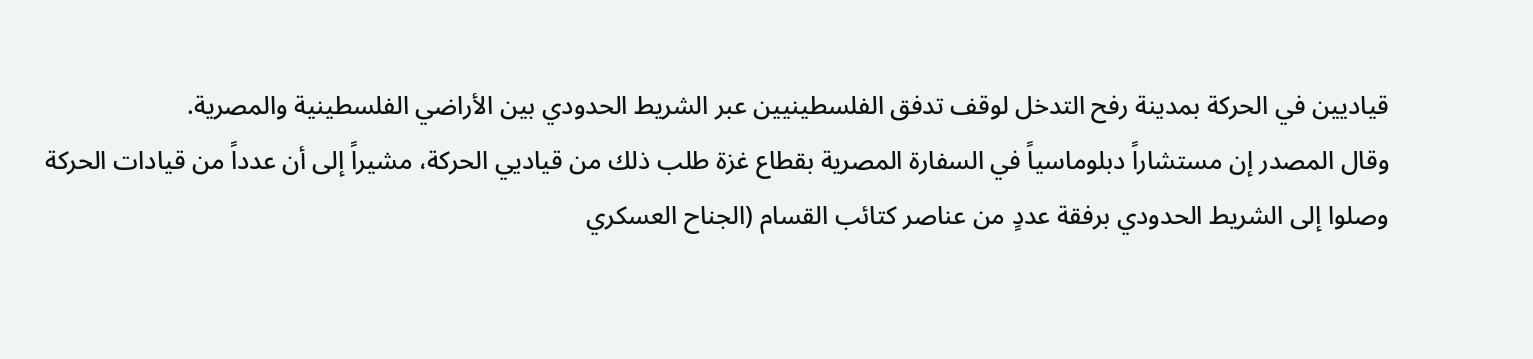قياديين في الحركة بمدينة رفح التدخل لوقف تدفق الفلسطينيين عبر الشريط الحدودي بين الأراضي الفلسطينية والمصرية.
وقال المصدر إن مستشاراً دبلوماسياً في السفارة المصرية بقطاع غزة طلب ذلك من قياديي الحركة، مشيراً إلى أن عدداً من قيادات الحركة وصلوا إلى الشريط الحدودي برفقة عددٍ من عناصر كتائب القسام (الجناح العسكري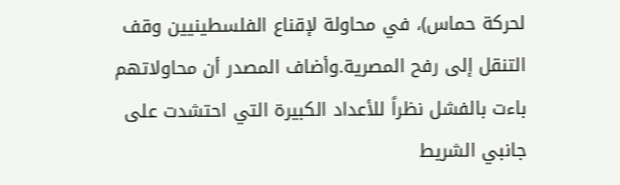لحركة حماس)، في محاولة لإقناع الفلسطينيين وقف التنقل إلى رفح المصرية.وأضاف المصدر أن محاولاتهم باءت بالفشل نظراً للأعداد الكبيرة التي احتشدت على جانبي الشريط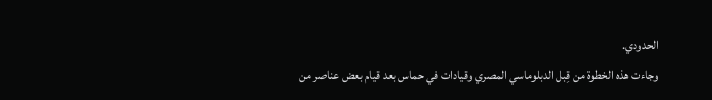الحدودي.
وجاءت هذه الخطوة من قِبل الدبلوماسي المصري وقيادات في حماس بعد قيام بعض عناصر من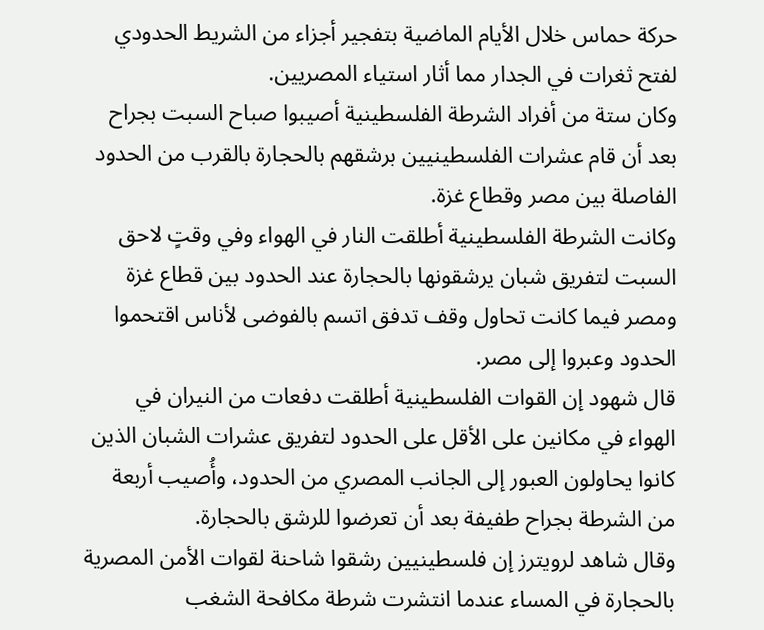حركة حماس خلال الأيام الماضية بتفجير أجزاء من الشريط الحدودي لفتح ثغرات في الجدار مما أثار استياء المصريين.
وكان ستة من أفراد الشرطة الفلسطينية أصيبوا صباح السبت بجراح بعد أن قام عشرات الفلسطينيين برشقهم بالحجارة بالقرب من الحدود الفاصلة بين مصر وقطاع غزة.
وكانت الشرطة الفلسطينية أطلقت النار في الهواء وفي وقتٍ لاحق السبت لتفريق شبان يرشقونها بالحجارة عند الحدود بين قطاع غزة ومصر فيما كانت تحاول وقف تدفق اتسم بالفوضى لأناس اقتحموا الحدود وعبروا إلى مصر.
قال شهود إن القوات الفلسطينية أطلقت دفعات من النيران في الهواء في مكانين على الأقل على الحدود لتفريق عشرات الشبان الذين كانوا يحاولون العبور إلى الجانب المصري من الحدود، وأُصيب أربعة من الشرطة بجراح طفيفة بعد أن تعرضوا للرشق بالحجارة.
وقال شاهد لرويترز إن فلسطينيين رشقوا شاحنة لقوات الأمن المصرية بالحجارة في المساء عندما انتشرت شرطة مكافحة الشغب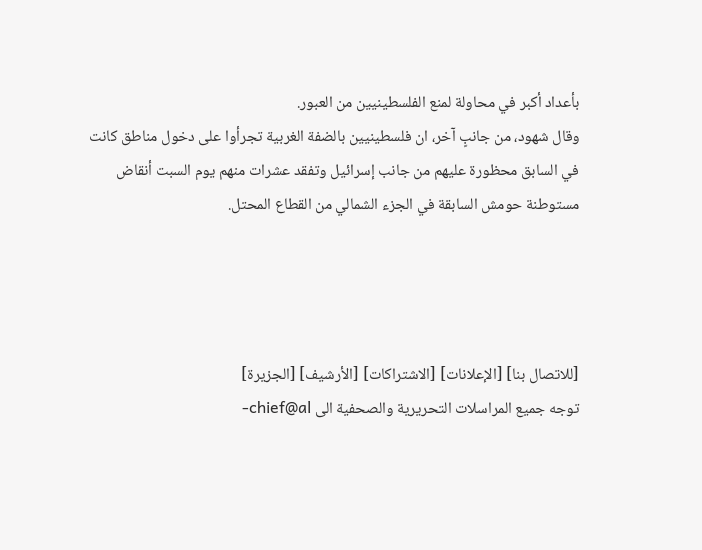بأعداد أكبر في محاولة لمنع الفلسطينيين من العبور.
وقال شهود، من جانبٍ آخر، ان فلسطينيين بالضفة الغربية تجرأوا على دخول مناطق كانت في السابق محظورة عليهم من جانب إسرائيل وتفقد عشرات منهم يوم السبت أنقاض مستوطنة حومش السابقة في الجزء الشمالي من القطاع المحتل.




[للاتصال بنا] [الإعلانات] [الاشتراكات] [الأرشيف] [الجزيرة]
توجه جميع المراسلات التحريرية والصحفية الى chief@al-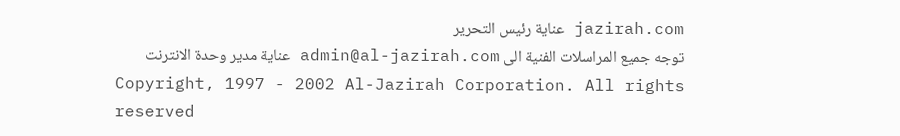jazirah.com عناية رئيس التحرير
توجه جميع المراسلات الفنية الى admin@al-jazirah.com عناية مدير وحدة الانترنت
Copyright, 1997 - 2002 Al-Jazirah Corporation. All rights reserved